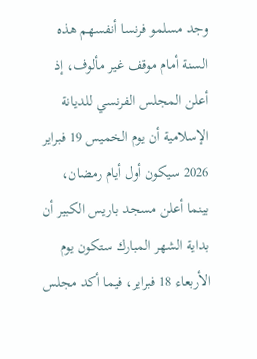وجد مسلمو فرنسا أنفسهم هذه السنة أمام موقف غير مألوف، إذ أعلن المجلس الفرنسي للديانة الإسلامية أن يوم الخميس 19 فبراير 2026 سيكون أول أيام رمضان، بينما أعلن مسجد باريس الكبير أن بداية الشهر المبارك ستكون يوم الأربعاء 18 فبراير، فيما أكد مجلس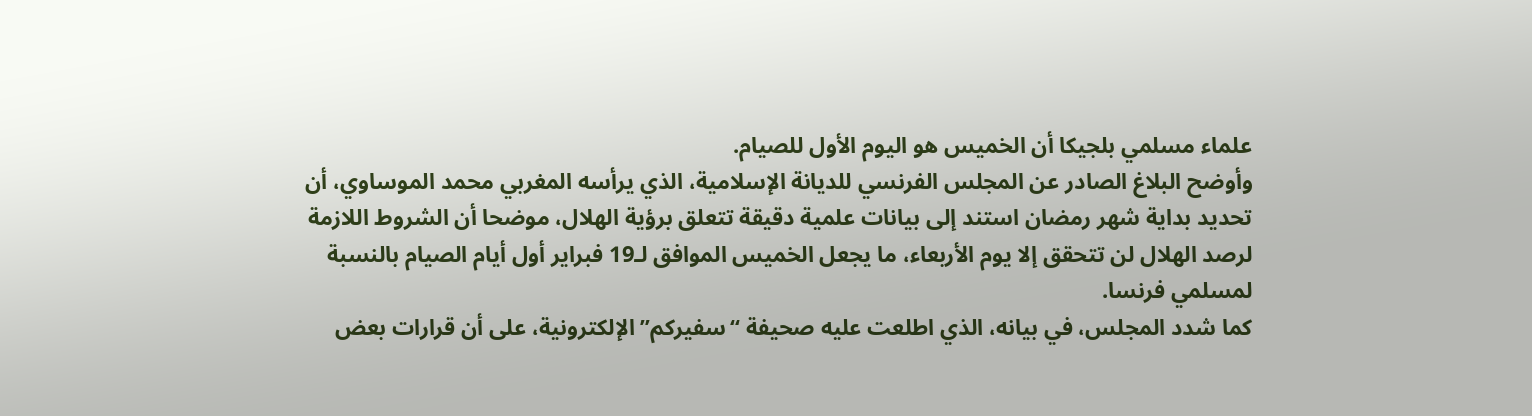علماء مسلمي بلجيكا أن الخميس هو اليوم الأول للصيام.
وأوضح البلاغ الصادر عن المجلس الفرنسي للديانة الإسلامية، الذي يرأسه المغربي محمد الموساوي، أن تحديد بداية شهر رمضان استند إلى بيانات علمية دقيقة تتعلق برؤية الهلال، موضحا أن الشروط اللازمة لرصد الهلال لن تتحقق إلا يوم الأربعاء، ما يجعل الخميس الموافق لـ19 فبراير أول أيام الصيام بالنسبة لمسلمي فرنسا.
كما شدد المجلس، في بيانه، الذي اطلعت عليه صحيفة “سفيركم” الإلكترونية، على أن قرارات بعض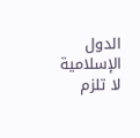الدول الإسلامية لا تلزم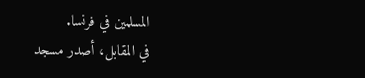المسلمين في فرنسا.
في المقابل، أصدر مسجد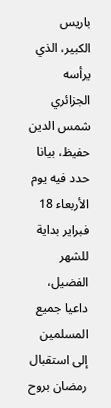باريس الكبير، الذي يرأسه الجزائري شمس الدين حفيظ، بيانا حدد فيه يوم الأربعاء 18 فبراير بداية للشهر الفضيل، داعيا جميع المسلمين إلى استقبال رمضان بروح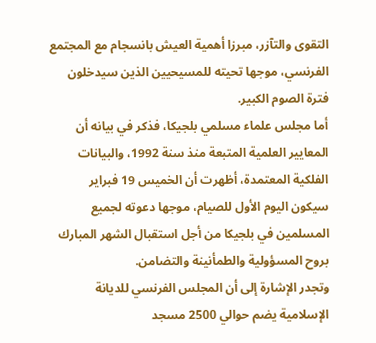التقوى والتآزر، مبرزا أهمية العيش بانسجام مع المجتمع الفرنسي، موجها تحيته للمسيحيين الذين سيدخلون فترة الصوم الكبير.
أما مجلس علماء مسلمي بلجيكا، فذكر في بيانه أن المعايير العلمية المتبعة منذ سنة 1992، والبيانات الفلكية المعتمدة، أظهرت أن الخميس 19 فبراير سيكون اليوم الأول للصيام، موجها دعوته لجميع المسلمين في بلجيكا من أجل استقبال الشهر المبارك بروح المسؤولية والطمأنينة والتضامن.
وتجدر الإشارة إلى أن المجلس الفرنسي للديانة الإسلامية يضم حوالي 2500 مسجد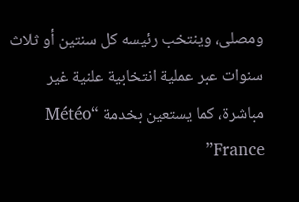ومصلى، وينتخب رئيسه كل سنتين أو ثلاث سنوات عبر عملية انتخابية علنية غير مباشرة، كما يستعين بخدمة “Météo France”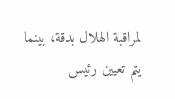لمراقبة الهلال بدقة، بينما يتم تعيين رئيس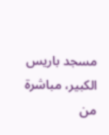مسجد باريس الكبير، مباشرة من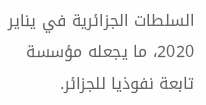السلطات الجزائرية في يناير 2020، ما يجعله مؤسسة تابعة نفوذيا للجزائر.